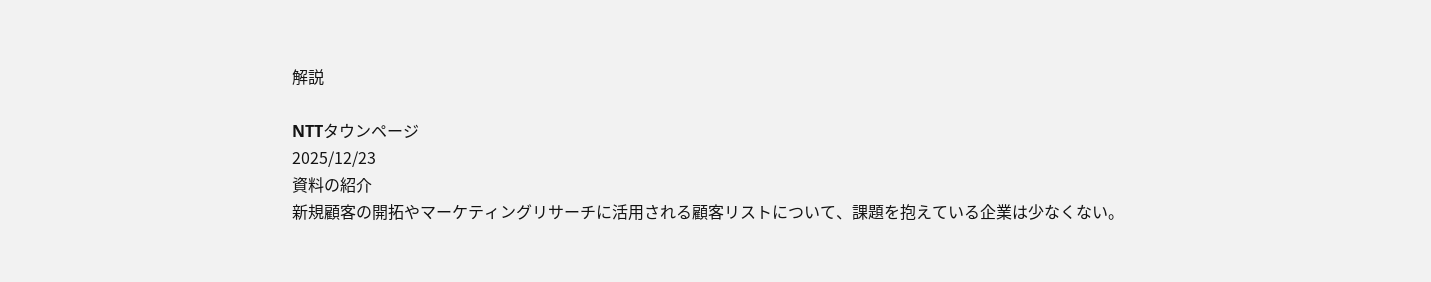解説

NTTタウンページ
2025/12/23
資料の紹介
新規顧客の開拓やマーケティングリサーチに活用される顧客リストについて、課題を抱えている企業は少なくない。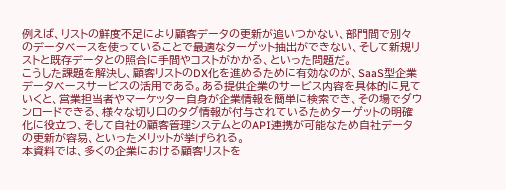例えば、リストの鮮度不足により顧客データの更新が追いつかない、部門間で別々のデータベースを使っていることで最適なターゲット抽出ができない、そして新規リストと既存データとの照合に手間やコストがかかる、といった問題だ。
こうした課題を解決し、顧客リストのDX化を進めるために有効なのが、SaaS型企業データベースサービスの活用である。ある提供企業のサービス内容を具体的に見ていくと、営業担当者やマーケッター自身が企業情報を簡単に検索でき、その場でダウンロードできる、様々な切り口のタグ情報が付与されているためターゲットの明確化に役立つ、そして自社の顧客管理システムとのAPI連携が可能なため自社データの更新が容易、といったメリットが挙げられる。
本資料では、多くの企業における顧客リストを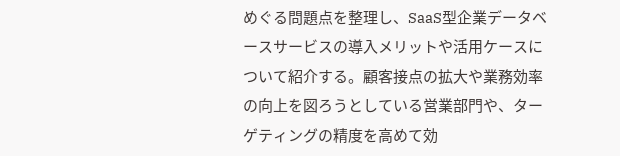めぐる問題点を整理し、SaaS型企業データベースサービスの導入メリットや活用ケースについて紹介する。顧客接点の拡大や業務効率の向上を図ろうとしている営業部門や、ターゲティングの精度を高めて効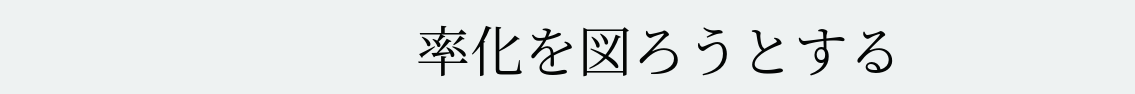率化を図ろうとする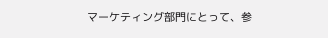マーケティング部門にとって、参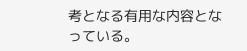考となる有用な内容となっている。